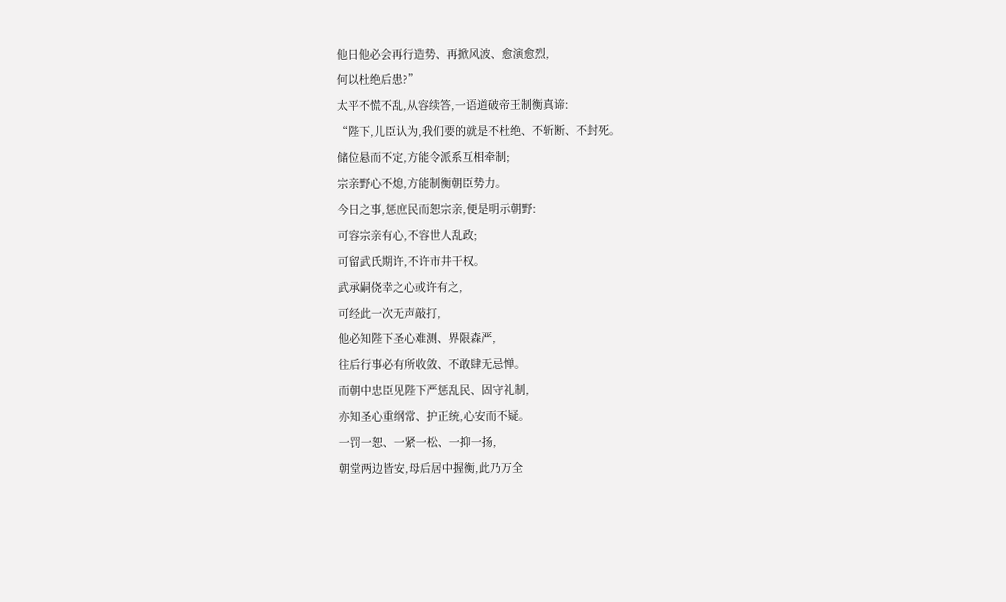他日他必会再行造势、再掀风波、愈演愈烈,
何以杜绝后患?”
太平不慌不乱,从容续答,一语道破帝王制衡真谛:
“陛下,儿臣认为,我们要的就是不杜绝、不斩断、不封死。
储位悬而不定,方能令派系互相牵制;
宗亲野心不熄,方能制衡朝臣势力。
今日之事,惩庶民而恕宗亲,便是明示朝野:
可容宗亲有心,不容世人乱政;
可留武氏期许,不许市井干权。
武承嗣侥幸之心或许有之,
可经此一次无声敲打,
他必知陛下圣心难测、界限森严,
往后行事必有所收敛、不敢肆无忌惮。
而朝中忠臣见陛下严惩乱民、固守礼制,
亦知圣心重纲常、护正统,心安而不疑。
一罚一恕、一紧一松、一抑一扬,
朝堂两边皆安,母后居中握衡,此乃万全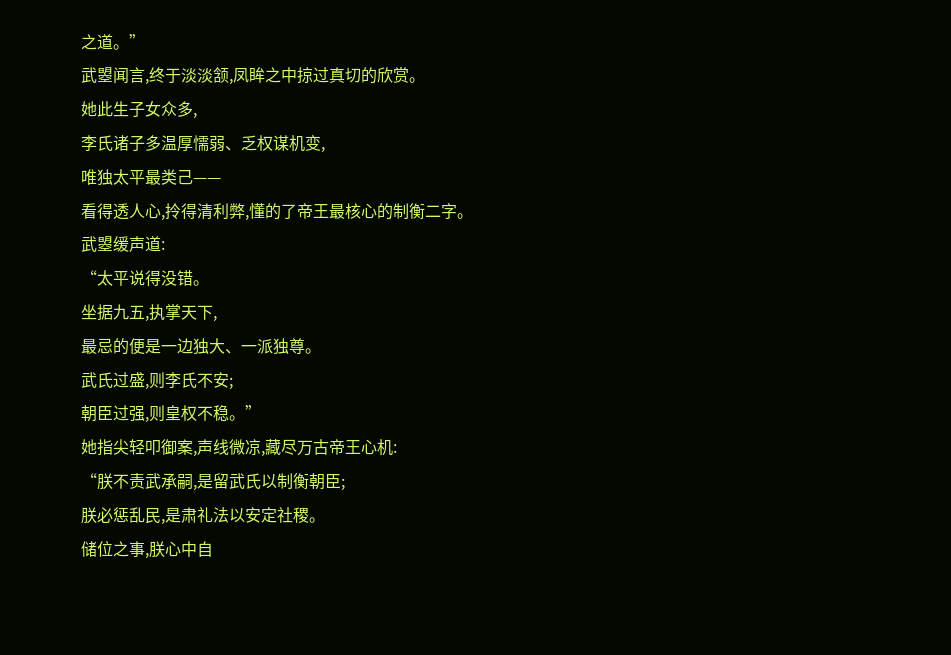之道。”
武曌闻言,终于淡淡颔,凤眸之中掠过真切的欣赏。
她此生子女众多,
李氏诸子多温厚懦弱、乏权谋机变,
唯独太平最类己——
看得透人心,拎得清利弊,懂的了帝王最核心的制衡二字。
武曌缓声道:
“太平说得没错。
坐据九五,执掌天下,
最忌的便是一边独大、一派独尊。
武氏过盛,则李氏不安;
朝臣过强,则皇权不稳。”
她指尖轻叩御案,声线微凉,藏尽万古帝王心机:
“朕不责武承嗣,是留武氏以制衡朝臣;
朕必惩乱民,是肃礼法以安定社稷。
储位之事,朕心中自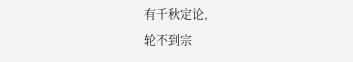有千秋定论,
轮不到宗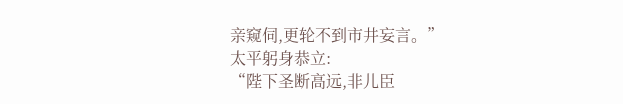亲窥伺,更轮不到市井妄言。”
太平躬身恭立:
“陛下圣断高远,非儿臣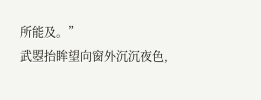所能及。”
武曌抬眸望向窗外沉沉夜色,